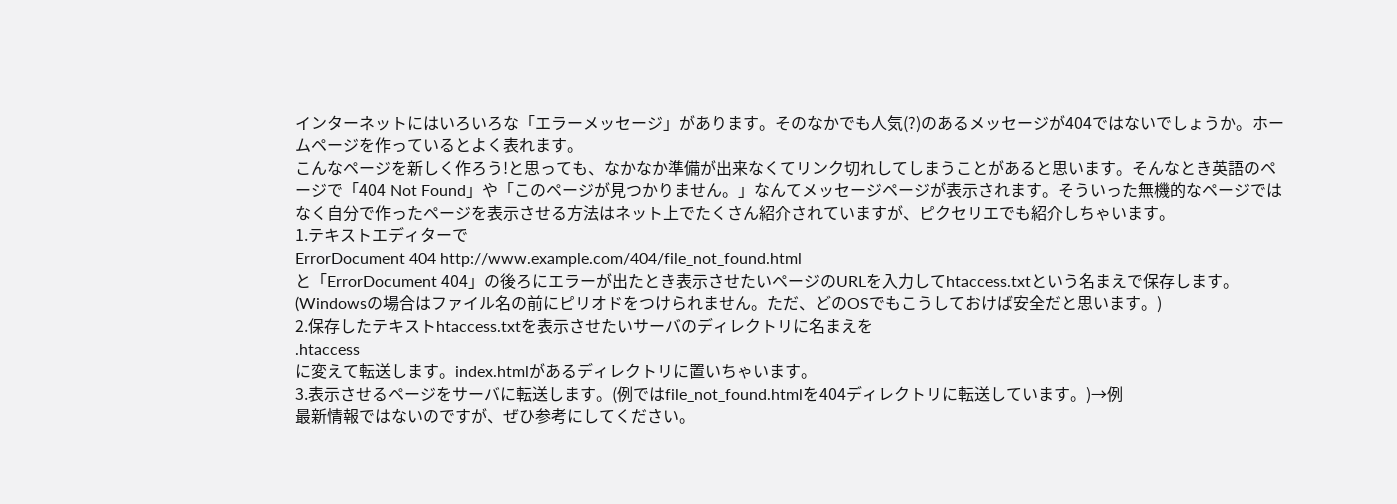インターネットにはいろいろな「エラーメッセージ」があります。そのなかでも人気(?)のあるメッセージが404ではないでしょうか。ホームページを作っているとよく表れます。
こんなページを新しく作ろう!と思っても、なかなか準備が出来なくてリンク切れしてしまうことがあると思います。そんなとき英語のページで「404 Not Found」や「このページが見つかりません。」なんてメッセージページが表示されます。そういった無機的なページではなく自分で作ったページを表示させる方法はネット上でたくさん紹介されていますが、ピクセリエでも紹介しちゃいます。
1.テキストエディターで
ErrorDocument 404 http://www.example.com/404/file_not_found.html
と「ErrorDocument 404」の後ろにエラーが出たとき表示させたいページのURLを入力してhtaccess.txtという名まえで保存します。(Windowsの場合はファイル名の前にピリオドをつけられません。ただ、どのOSでもこうしておけば安全だと思います。)
2.保存したテキストhtaccess.txtを表示させたいサーバのディレクトリに名まえを
.htaccess
に変えて転送します。index.htmlがあるディレクトリに置いちゃいます。
3.表示させるページをサーバに転送します。(例ではfile_not_found.htmlを404ディレクトリに転送しています。)→例
最新情報ではないのですが、ぜひ参考にしてください。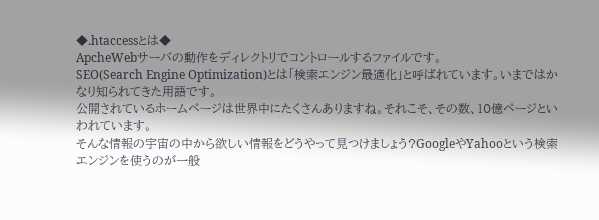◆.htaccessとは◆
ApcheWebサーバの動作をディレクトリでコントロールするファイルです。
SEO(Search Engine Optimization)とは「検索エンジン最適化」と呼ばれています。いまではかなり知られてきた用語です。
公開されているホームページは世界中にたくさんありますね。それこそ、その数、10億ページといわれています。
そんな情報の宇宙の中から欲しい情報をどうやって見つけましょう?GoogleやYahooという検索エンジンを使うのが一般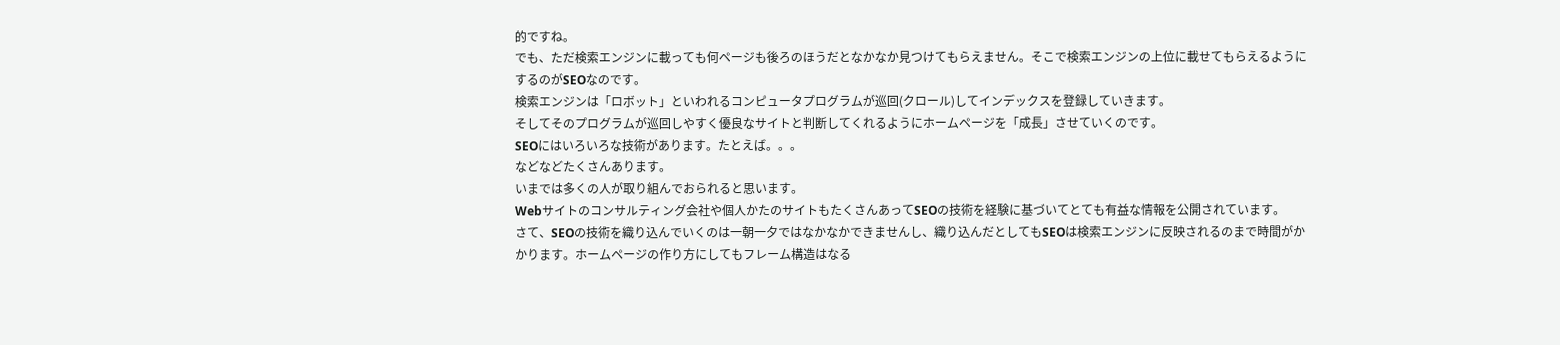的ですね。
でも、ただ検索エンジンに載っても何ページも後ろのほうだとなかなか見つけてもらえません。そこで検索エンジンの上位に載せてもらえるようにするのがSEOなのです。
検索エンジンは「ロボット」といわれるコンピュータプログラムが巡回(クロール)してインデックスを登録していきます。
そしてそのプログラムが巡回しやすく優良なサイトと判断してくれるようにホームページを「成長」させていくのです。
SEOにはいろいろな技術があります。たとえば。。。
などなどたくさんあります。
いまでは多くの人が取り組んでおられると思います。
Webサイトのコンサルティング会社や個人かたのサイトもたくさんあってSEOの技術を経験に基づいてとても有益な情報を公開されています。
さて、SEOの技術を織り込んでいくのは一朝一夕ではなかなかできませんし、織り込んだとしてもSEOは検索エンジンに反映されるのまで時間がかかります。ホームページの作り方にしてもフレーム構造はなる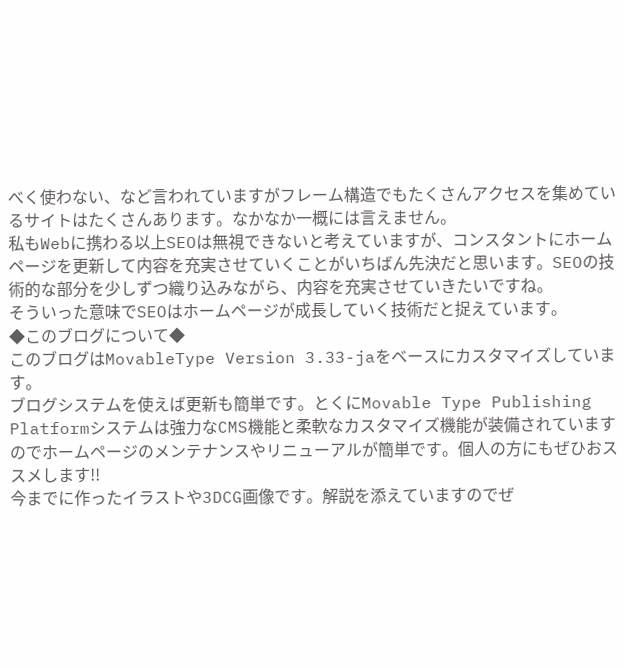べく使わない、など言われていますがフレーム構造でもたくさんアクセスを集めているサイトはたくさんあります。なかなか一概には言えません。
私もWebに携わる以上SEOは無視できないと考えていますが、コンスタントにホームページを更新して内容を充実させていくことがいちばん先決だと思います。SEOの技術的な部分を少しずつ織り込みながら、内容を充実させていきたいですね。
そういった意味でSEOはホームページが成長していく技術だと捉えています。
◆このブログについて◆
このブログはMovableType Version 3.33-jaをベースにカスタマイズしています。
ブログシステムを使えば更新も簡単です。とくにMovable Type Publishing Platformシステムは強力なCMS機能と柔軟なカスタマイズ機能が装備されていますのでホームページのメンテナンスやリニューアルが簡単です。個人の方にもぜひおススメします!!
今までに作ったイラストや3DCG画像です。解説を添えていますのでぜ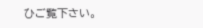ひご覧下さい。